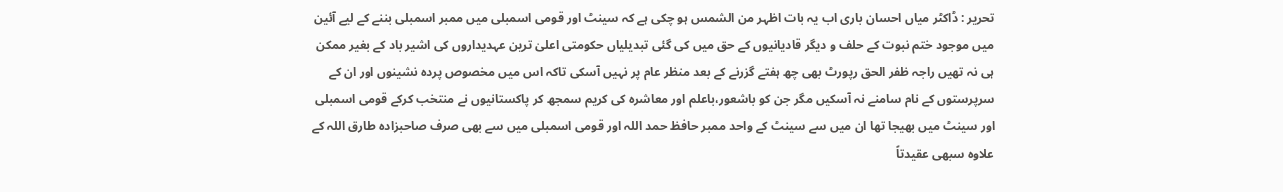تحریر : ڈاکٹر میاں احسان باری اب یہ بات اظہر من الشمس ہو چکی ہے کہ سینٹ اور قومی اسمبلی میں ممبر اسمبلی بننے کے لیے آئین میں موجود ختم نبوت کے حلف و دیگر قادیانیوں کے حق میں کی گئی تبدیلیاں حکومتی اعلیٰ ترین عہدیداروں کی اشیر باد کے بغیر ممکن ہی نہ تھیں راجہ ظفر الحق رپورٹ بھی چھ ہفتے گزرنے کے بعد منظر عام پر نہیں آسکی تاکہ اس میں مخصوص پردہ نشینوں اور ان کے سرپرستوں کے نام سامنے نہ آسکیں مگر جن کو باشعور،باعلم اور معاشرہ کی کریم سمجھ کر پاکستانیوں نے منتخب کرکے قومی اسمبلی اور سینٹ میں بھیجا تھا ان میں سے سینٹ کے واحد ممبر حافظ حمد اللہ اور قومی اسمبلی میں سے بھی صرف صاحبزادہ طارق اللہ کے علاوہ سبھی عقیدتاً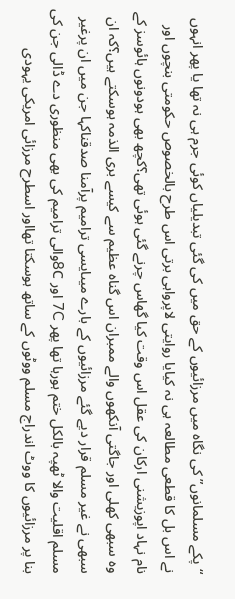“پکے مسلمانوں” کی نگاہ میں مرزائیوں کے حق میں کی گئی تبدیلیاں کوئی جرم ہی نہ تھا یا پھر انہوں نے اس بل کا قطعی مطالعہ ہی نہ کیایا روایتی لاپرواہی برتی اس طرح بالخصوص حکومتی بنچوں اور نام نہاد اپوزیشنی ارکان کی عقل اس وقت کیا گھاس چرنے گئی ہوئی تھی؟کچھ بھی ہودونوں ہائوسز کے وہ سبھی کھلی اور جاگتی آنکھوں والے ممبران اس گناہ عظیم سے کیسے بری الذمہ ہوسکتے ہیں؟کہ ان سبھی نے غیر مسلم قرار دیے گئے مرزائیوں کے بارے میںایسی ترامیم پرآمنا صدقناکہا جن میں ان پرغیر مسلم اقلیت والا ٹھپہ بالکل ختم ہورہا تھا پھر 7C اور 8Cوالی ترامیم کی بھی منظوری دے ڈالی جن کی بنا پر مرزائیوں کا ووٹ اندراج مسلم ووٹوں کے ساتھ ہوسکتا تھااور اسطرح مرزائی امریکی یہودی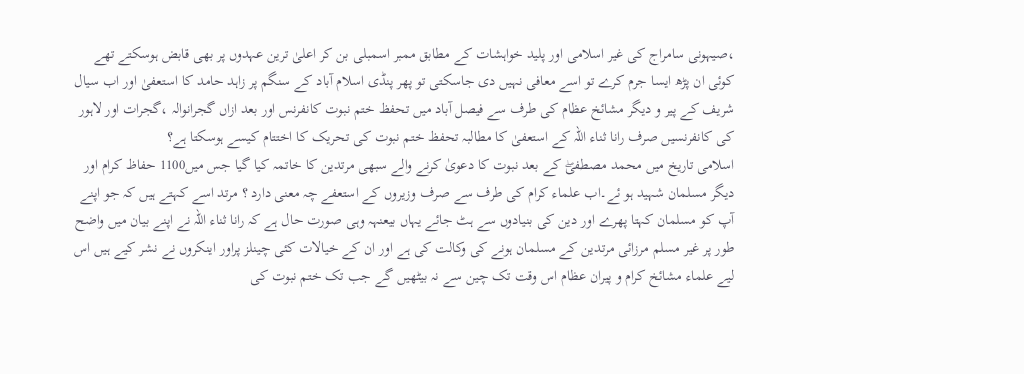،صیہونی سامراج کی غیر اسلامی اور پلید خواہشات کے مطابق ممبر اسمبلی بن کر اعلیٰ ترین عہدوں پر بھی قابض ہوسکتے تھے کوئی ان پڑھ ایسا جرم کرے تو اسے معافی نہیں دی جاسکتی تو پھر پنڈی اسلام آباد کے سنگم پر زاہد حامد کا استعفیٰ اور اب سیال شریف کے پیر و دیگر مشائخ عظام کی طرف سے فیصل آباد میں تحفظ ختم نبوت کانفرنس اور بعد ازاں گجرانوالہ ،گجرات اور لاہور کی کانفرنسیں صرف رانا ثناء اللہ کے استعفیٰ کا مطالبہ تحفظ ختم نبوت کی تحریک کا اختتام کیسے ہوسکتا ہے؟
اسلامی تاریخ میں محمد مصطفیۖ کے بعد نبوت کا دعویٰ کرنے والے سبھی مرتدین کا خاتمہ کیا گیا جس میں1100 حفاظ کرام اور دیگر مسلمان شہید ہو ئے۔اب علماء کرام کی طرف سے صرف وزیروں کے استعفے چہ معنی دارد ؟ مرتد اسے کہتے ہیں کہ جو اپنے آپ کو مسلمان کہتا پھرے اور دین کی بنیادوں سے ہٹ جائے یہاں بیعنہہ وہی صورت حال ہے کہ رانا ثناء اللہ نے اپنے بیان میں واضح طور پر غیر مسلم مرزائی مرتدین کے مسلمان ہونے کی وکالت کی ہے اور ان کے خیالات کئی چینلز پراور اینکروں نے نشر کیے ہیں اس لیے علماء مشائخ کرام و پیران عظام اس وقت تک چین سے نہ بیٹھیں گے جب تک ختم نبوت کی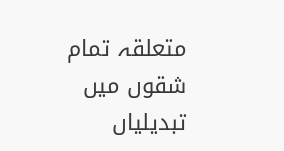متعلقہ تمام شقوں میں تبدیلیاں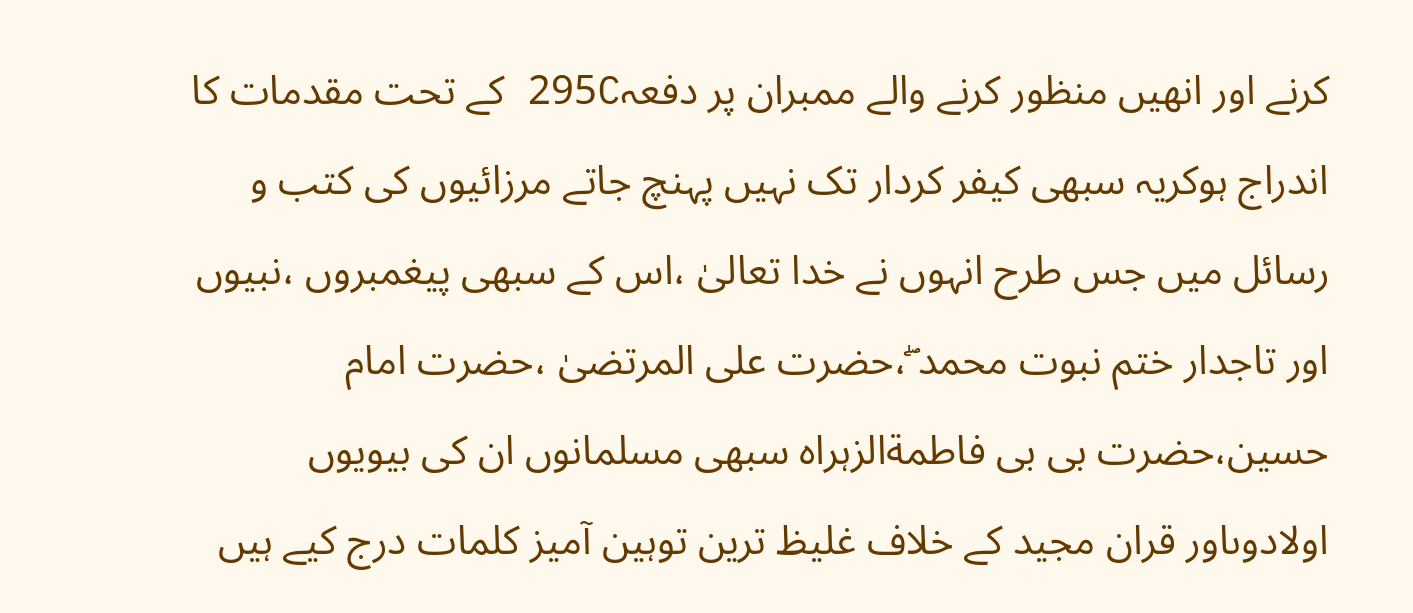کرنے اور انھیں منظور کرنے والے ممبران پر دفعہ295C کے تحت مقدمات کا اندراج ہوکریہ سبھی کیفر کردار تک نہیں پہنچ جاتے مرزائیوں کی کتب و رسائل میں جس طرح انہوں نے خدا تعالیٰ ،اس کے سبھی پیغمبروں ،نبیوں اور تاجدار ختم نبوت محمد ۖ،حضرت علی المرتضیٰ ،حضرت امام حسین،حضرت بی بی فاطمةالزہراہ سبھی مسلمانوں ان کی بیویوں اولادوںاور قران مجید کے خلاف غلیظ ترین توہین آمیز کلمات درج کیے ہیں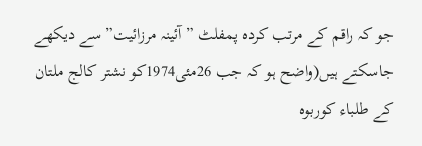جو کہ راقم کے مرتب کردہ پمفلٹ ” آئینہ مرزائیت”سے دیکھے جاسکتے ہیں(واضح ہو کہ جب 26مئی1974کو نشتر کالج ملتان کے طلباء کوربوہ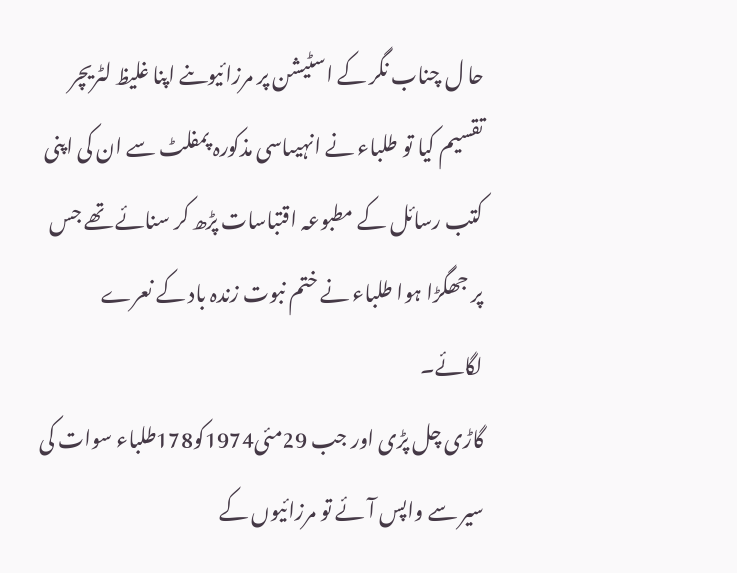حا ل چناب نگر کے اسٹیشن پر مرزائیوںنے اپنا غلیظ لٹریچر تقسیم کیا تو طلباء نے انہیںاسی مذکورہ پمفلٹ سے ان کی اپنی کتب رسائل کے مطبوعہ اقتباسات پڑھ کر سنائے تھے جس پر جھگڑا ہوا طلباء نے ختم نبوت زندہ باد کے نعرے لگائے۔
گاڑی چل پڑی اور جب 29مئی1974کو178طلباء سوات کی سیر سے واپس آئے تو مرزائیوں کے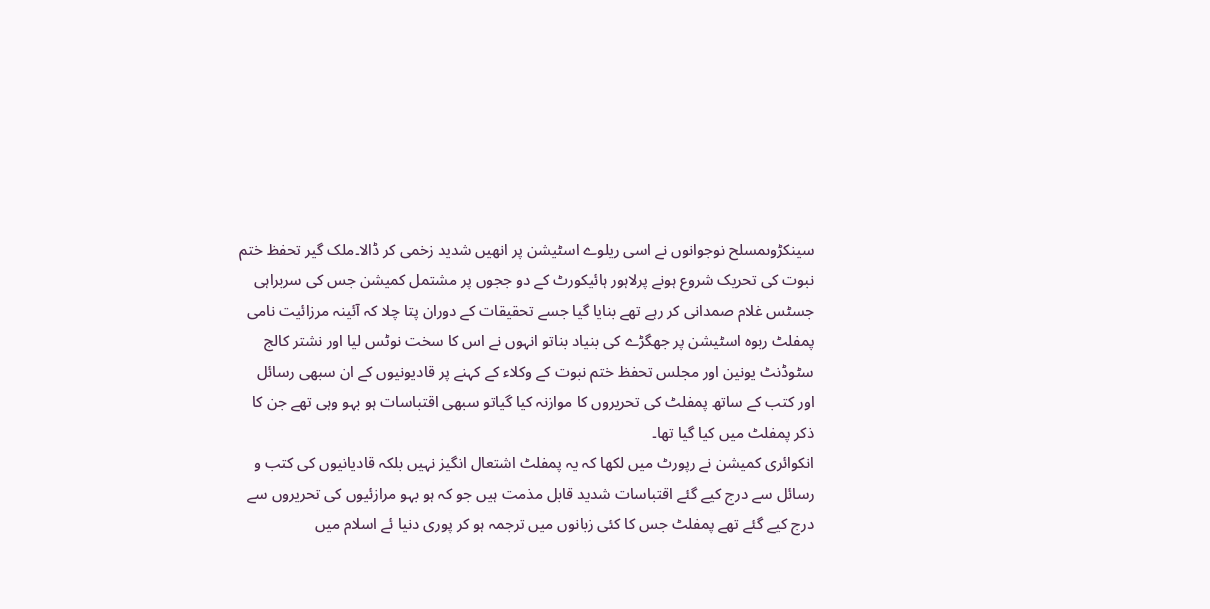سینکڑوںمسلح نوجوانوں نے اسی ریلوے اسٹیشن پر انھیں شدید زخمی کر ڈالا۔ملک گیر تحفظ ختم نبوت کی تحریک شروع ہونے پرلاہور ہائیکورٹ کے دو ججوں پر مشتمل کمیشن جس کی سربراہی جسٹس غلام صمدانی کر رہے تھے بنایا گیا جسے تحقیقات کے دوران پتا چلا کہ آئینہ مرزائیت نامی پمفلٹ ربوہ اسٹیشن پر جھگڑے کی بنیاد بناتو انہوں نے اس کا سخت نوٹس لیا اور نشتر کالج سٹوڈنٹ یونین اور مجلس تحفظ ختم نبوت کے وکلاء کے کہنے پر قادیونیوں کے ان سبھی رسائل اور کتب کے ساتھ پمفلٹ کی تحریروں کا موازنہ کیا گیاتو سبھی اقتباسات ہو بہو وہی تھے جن کا ذکر پمفلٹ میں کیا گیا تھا۔
انکوائری کمیشن نے رپورٹ میں لکھا کہ یہ پمفلٹ اشتعال انگیز نہیں بلکہ قادیانیوں کی کتب و رسائل سے درج کیے گئے اقتباسات شدید قابل مذمت ہیں جو کہ ہو بہو مرازئیوں کی تحریروں سے درج کیے گئے تھے پمفلٹ جس کا کئی زبانوں میں ترجمہ ہو کر پوری دنیا ئے اسلام میں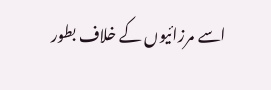اسے مرزائیوں کے خلاف بطور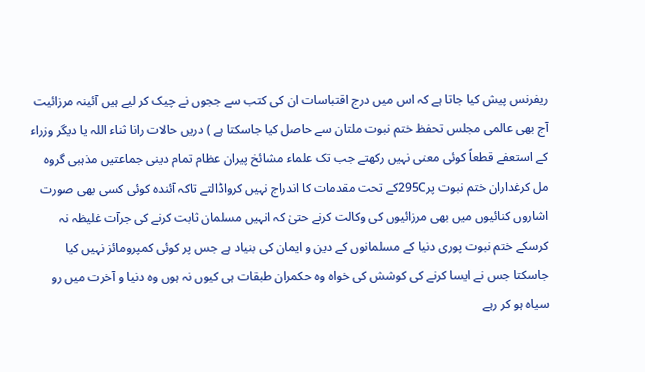ریفرنس پیش کیا جاتا ہے کہ اس میں درج اقتباسات ان کی کتب سے ججوں نے چیک کر لیے ہیں آئینہ مرزائیت آج بھی عالمی مجلس تحفظ ختم نبوت ملتان سے حاصل کیا جاسکتا ہے ) دریں حالات رانا ثناء اللہ یا دیگر وزراء کے استعفے قطعاً کوئی معنی نہیں رکھتے جب تک علماء مشائخ پیران عظام تمام دینی جماعتیں مذہبی گروہ مل کرغداران ختم نبوت پر295Cکے تحت مقدمات کا اندراج نہیں کرواڈالتے تاکہ آئندہ کوئی کسی بھی صورت اشاروں کنائیوں میں بھی مرزائیوں کی وکالت کرنے حتیٰ کہ انہیں مسلمان ثابت کرنے کی جرآت غلیظہ نہ کرسکے ختم نبوت پوری دنیا کے مسلمانوں کے دین و ایمان کی بنیاد ہے جس پر کوئی کمپرومائز نہیں کیا جاسکتا جس نے ایسا کرنے کی کوشش کی خواہ وہ حکمران طبقات ہی کیوں نہ ہوں وہ دنیا و آخرت میں رو سیاہ ہو کر رہے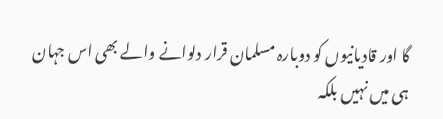گا اور قادیانیوں کو دوبارہ مسلمان قرار دلوانے والے بھی اس جہان ہی میں نہیں بلکہ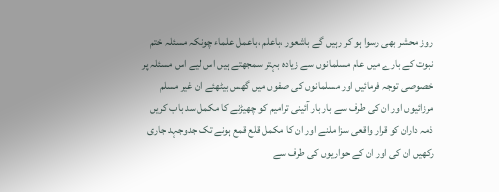روز محشر بھی رسوا ہو کر رہیں گے باشعور ،باعلم ،باعمل علماء چونکہ مسئلہ ختم نبوت کے بارے میں عام مسلمانوں سے زیادہ بہتر سمجھتے ہیں اس لیے اس مسئلہ پر خصوصی توجہ فرمائیں اور مسلمانوں کی صفوں میں گھس بیٹھئے ان غیر مسلم مرزائیوں اور ان کی طرف سے بار بار آئینی ترامیم کو چھیڑنے کا مکمل سد باب کریں ذمہ داران کو قرار واقعی سزا ملنے اور ان کا مکمل قلع قمع ہونے تک جدوجہد جاری رکھیں ان کی اور ان کے حواریوں کی طرف سے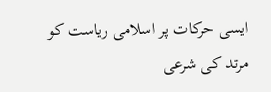ایسی حرکات پر اسلامی ریاست کو مرتد کی شرعی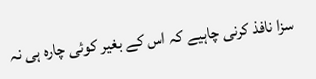سزا نافذ کرنی چاہیے کہ اس کے بغیر کوئی چارہ ہی نہ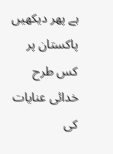ہے پھر دیکھیں پاکستان پر کس طرح خدائی عنایات کی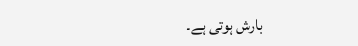بارش ہوتی ہے۔